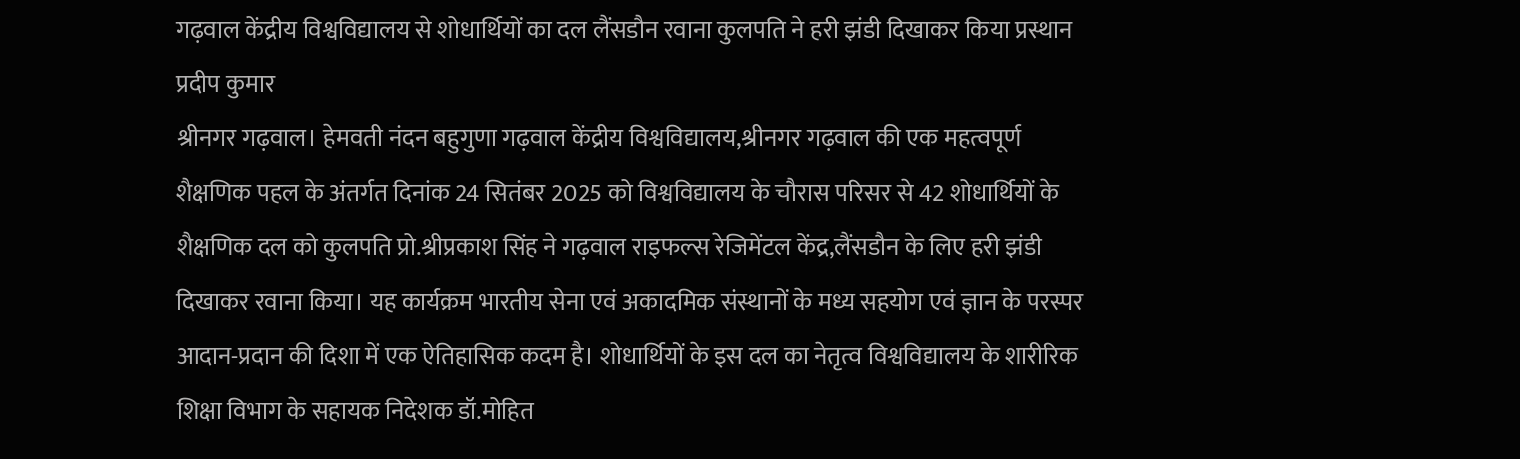गढ़वाल केंद्रीय विश्वविद्यालय से शोधार्थियों का दल लैंसडौन रवाना कुलपति ने हरी झंडी दिखाकर किया प्रस्थान
प्रदीप कुमार
श्रीनगर गढ़वाल। हेमवती नंदन बहुगुणा गढ़वाल केंद्रीय विश्वविद्यालय,श्रीनगर गढ़वाल की एक महत्वपूर्ण शैक्षणिक पहल के अंतर्गत दिनांक 24 सितंबर 2025 को विश्वविद्यालय के चौरास परिसर से 42 शोधार्थियों के शैक्षणिक दल को कुलपति प्रो.श्रीप्रकाश सिंह ने गढ़वाल राइफल्स रेजिमेंटल केंद्र,लैंसडौन के लिए हरी झंडी दिखाकर रवाना किया। यह कार्यक्रम भारतीय सेना एवं अकादमिक संस्थानों के मध्य सहयोग एवं ज्ञान के परस्पर आदान-प्रदान की दिशा में एक ऐतिहासिक कदम है। शोधार्थियों के इस दल का नेतृत्व विश्वविद्यालय के शारीरिक शिक्षा विभाग के सहायक निदेशक डॉ.मोहित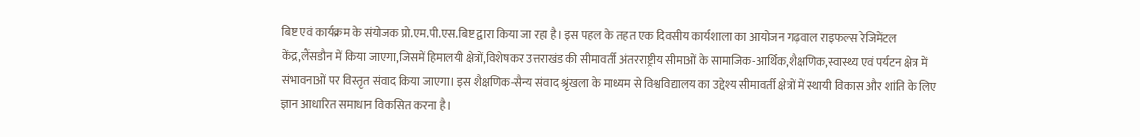बिष्ट एवं कार्यक्रम के संयोजक प्रो.एम.पी.एस.बिष्ट द्वारा किया जा रहा है। इस पहल के तहत एक दिवसीय कार्यशाला का आयोजन गढ़वाल राइफल्स रेजिमेंटल केंद्र,लैंसडौन में किया जाएगा,जिसमें हिमालयी क्षेत्रों,विशेषकर उत्तराखंड की सीमावर्ती अंतरराष्ट्रीय सीमाओं के सामाजिक-आर्थिक,शैक्षणिक,स्वास्थ्य एवं पर्यटन क्षेत्र में संभावनाओं पर विस्तृत संवाद किया जाएगा। इस शैक्षणिक-सैन्य संवाद श्रृंखला के माध्यम से विश्वविद्यालय का उद्देश्य सीमावर्ती क्षेत्रों में स्थायी विकास और शांति के लिए ज्ञान आधारित समाधान विकसित करना है।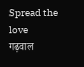Spread the love
गढ़वाल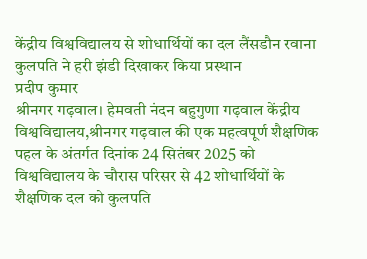केंद्रीय विश्वविद्यालय से शोधार्थियों का दल लैंसडौन रवाना कुलपति ने हरी झंडी दिखाकर किया प्रस्थान
प्रदीप कुमार
श्रीनगर गढ़वाल। हेमवती नंदन बहुगुणा गढ़वाल केंद्रीय विश्वविद्यालय,श्रीनगर गढ़वाल की एक महत्वपूर्ण शैक्षणिक पहल के अंतर्गत दिनांक 24 सितंबर 2025 को विश्वविद्यालय के चौरास परिसर से 42 शोधार्थियों के शैक्षणिक दल को कुलपति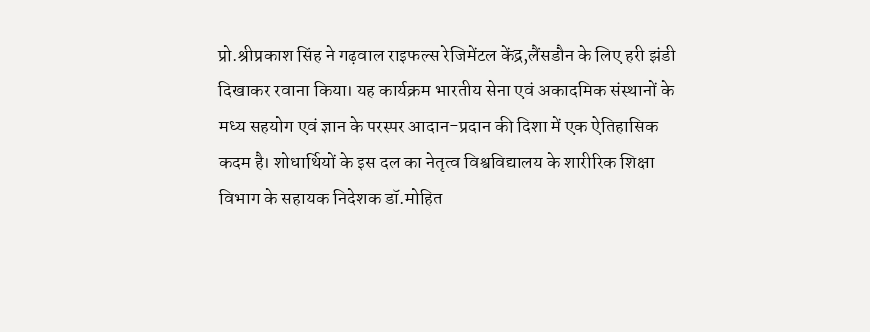प्रो.श्रीप्रकाश सिंह ने गढ़वाल राइफल्स रेजिमेंटल केंद्र,लैंसडौन के लिए हरी झंडी दिखाकर रवाना किया। यह कार्यक्रम भारतीय सेना एवं अकादमिक संस्थानों के मध्य सहयोग एवं ज्ञान के परस्पर आदान-प्रदान की दिशा में एक ऐतिहासिक कदम है। शोधार्थियों के इस दल का नेतृत्व विश्वविद्यालय के शारीरिक शिक्षा विभाग के सहायक निदेशक डॉ.मोहित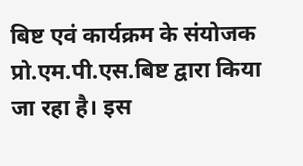बिष्ट एवं कार्यक्रम के संयोजक प्रो.एम.पी.एस.बिष्ट द्वारा किया जा रहा है। इस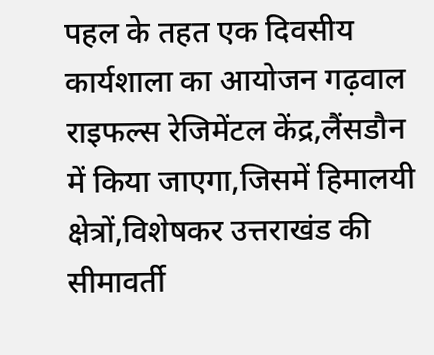पहल के तहत एक दिवसीय कार्यशाला का आयोजन गढ़वाल राइफल्स रेजिमेंटल केंद्र,लैंसडौन में किया जाएगा,जिसमें हिमालयी क्षेत्रों,विशेषकर उत्तराखंड की सीमावर्ती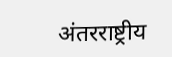अंतरराष्ट्रीय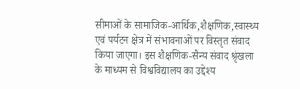सीमाओं के सामाजिक-आर्थिक,शैक्षणिक,स्वास्थ्य एवं पर्यटन क्षेत्र में संभावनाओं पर विस्तृत संवाद किया जाएगा। इस शैक्षणिक-सैन्य संवाद श्रृंखला के माध्यम से विश्वविद्यालय का उद्देश्य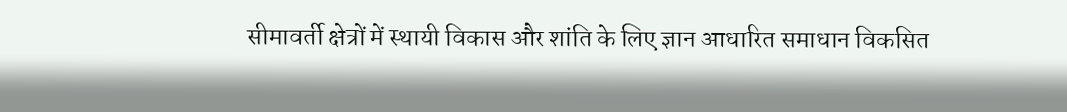सीमावर्ती क्षेत्रों में स्थायी विकास और शांति के लिए ज्ञान आधारित समाधान विकसित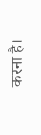करना है।